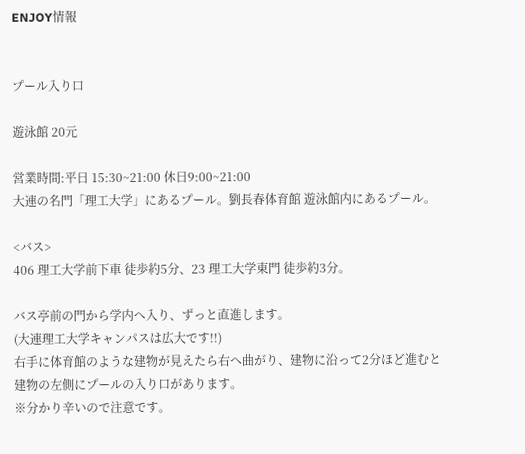ENJOY情報


プール入り口

遊泳館 20元

営業時間:平日 15:30~21:00 休日9:00~21:00
大連の名門「理工大学」にあるプール。劉長春体育館 遊泳館内にあるプール。

<バス>
406 理工大学前下車 徒歩約5分、23 理工大学東門 徒歩約3分。

バス亭前の門から学内へ入り、ずっと直進します。
(大連理工大学キャンパスは広大です!!)
右手に体育館のような建物が見えたら右へ曲がり、建物に沿って2分ほど進むと建物の左側にプールの入り口があります。
※分かり辛いので注意です。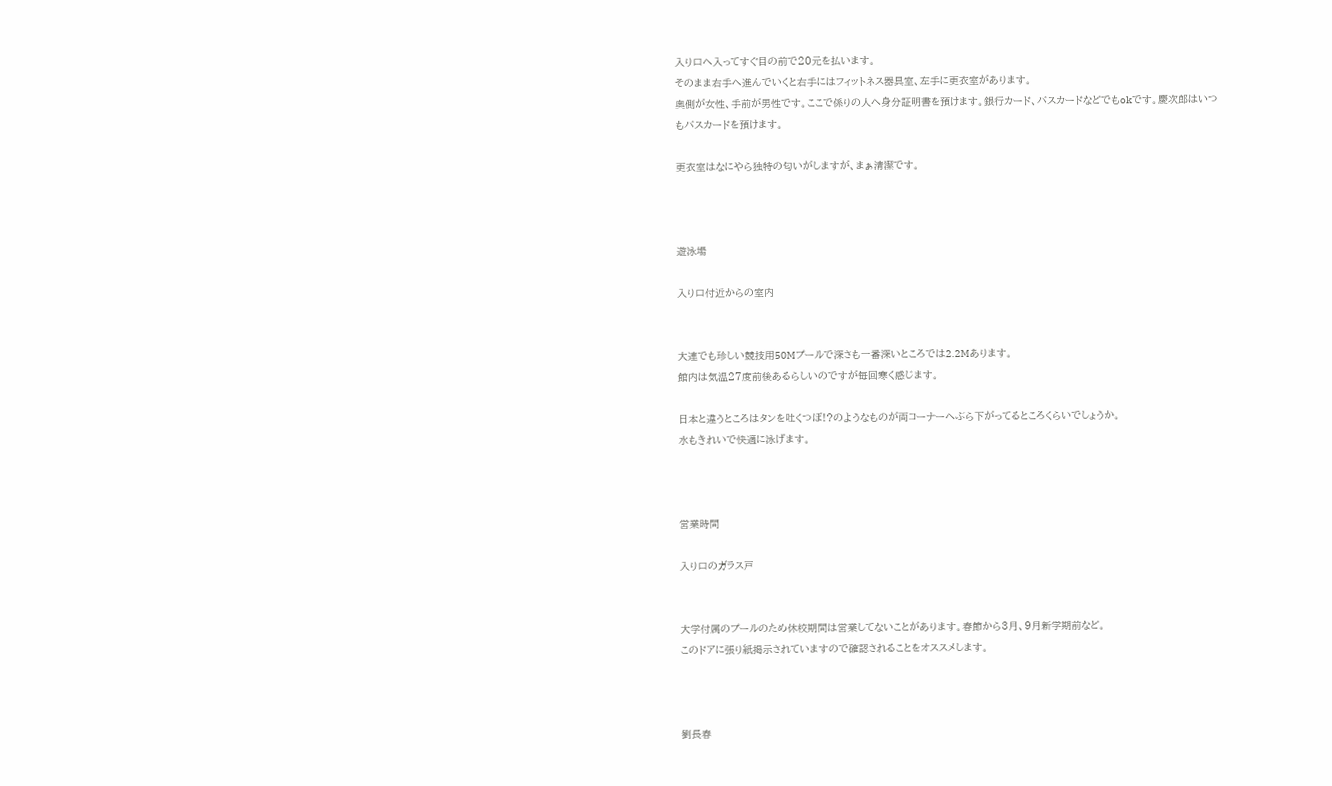入り口へ入ってすぐ目の前で20元を払います。
そのまま右手へ進んでいくと右手にはフィットネス器具室、左手に更衣室があります。
奥側が女性、手前が男性です。ここで係りの人へ身分証明書を預けます。銀行カード、バスカードなどでもokです。慶次郎はいつもバスカードを預けます。

更衣室はなにやら独特の匂いがしますが、まぁ清潔です。



遊泳場

入り口付近からの室内


大連でも珍しい競技用50Mプールで深さも一番深いところでは2.2Mあります。
館内は気温27度前後あるらしいのですが毎回寒く感じます。

日本と違うところはタンを吐くつぼ!?のようなものが両コーナーへぶら下がってるところくらいでしょうか。
水もきれいで快適に泳げます。



営業時間

入り口のガラス戸


大学付属のプールのため休校期間は営業してないことがあります。春節から3月、9月新学期前など。
このドアに張り紙掲示されていますので確認されることをオススメします。



劉長春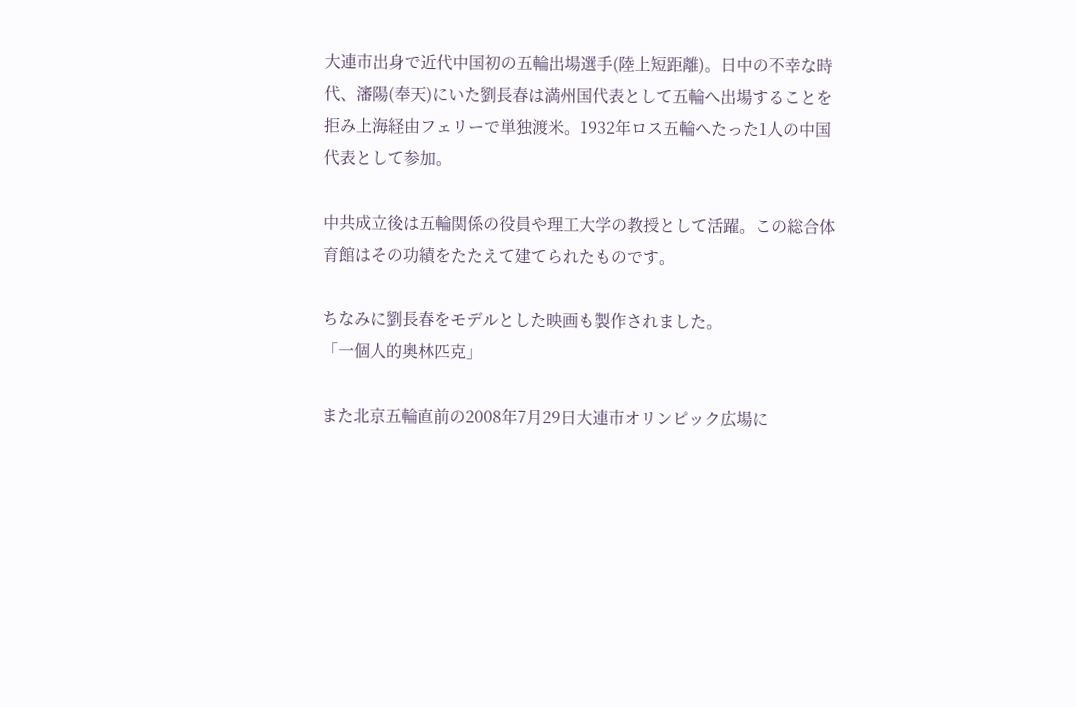大連市出身で近代中国初の五輪出場選手(陸上短距離)。日中の不幸な時代、瀋陽(奉天)にいた劉長春は満州国代表として五輪へ出場することを拒み上海経由フェリーで単独渡米。1932年ロス五輪へたった1人の中国代表として参加。

中共成立後は五輪関係の役員や理工大学の教授として活躍。この総合体育館はその功績をたたえて建てられたものです。

ちなみに劉長春をモデルとした映画も製作されました。
「一個人的奥林匹克」

また北京五輪直前の2008年7月29日大連市オリンピック広場に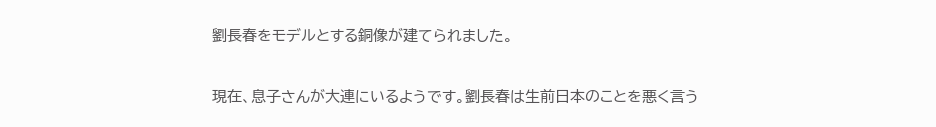劉長春をモデルとする銅像が建てられました。

現在、息子さんが大連にいるようです。劉長春は生前日本のことを悪く言う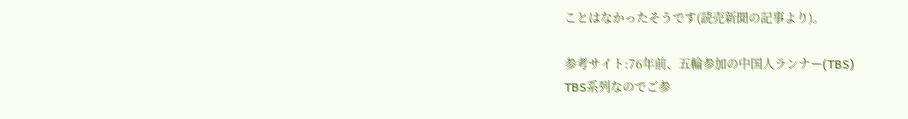ことはなかったそうです(読売新聞の記事より)。

参考サイト:76年前、五輪参加の中国人ランナー(TBS)
TBS系列なのでご参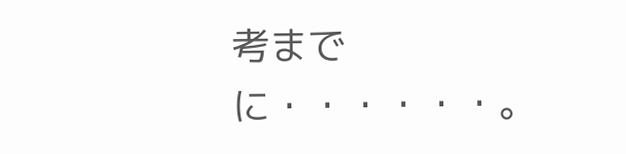考までに・・・・・・。